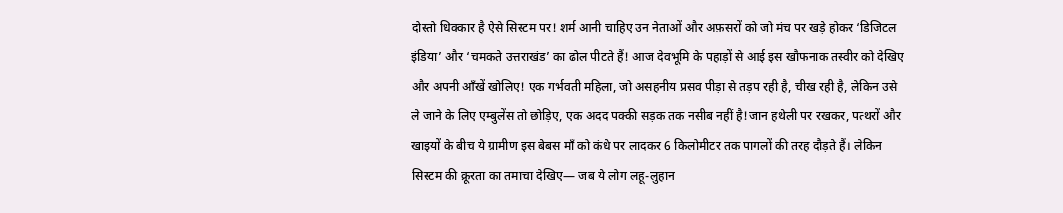दोस्तो धिक्कार है ऐसे सिस्टम पर! शर्म आनी चाहिए उन नेताओं और अफ़सरों को जो मंच पर खड़े होकर ‘डिजिटल इंडिया’ और ‘चमकते उत्तराखंड’ का ढोल पीटते हैं! आज देवभूमि के पहाड़ों से आई इस खौफनाक तस्वीर को देखिए और अपनी आँखें खोलिए! एक गर्भवती महिला, जो असहनीय प्रसव पीड़ा से तड़प रही है, चीख रही है, लेकिन उसे ले जाने के लिए एम्बुलेंस तो छोड़िए, एक अदद पक्की सड़क तक नसीब नहीं है!जान हथेली पर रखकर, पत्थरों और खाइयों के बीच ये ग्रामीण इस बेबस माँ को कंधे पर लादकर 6 किलोमीटर तक पागलों की तरह दौड़ते हैं। लेकिन सिस्टम की क्रूरता का तमाचा देखिए— जब ये लोग लहू-लुहान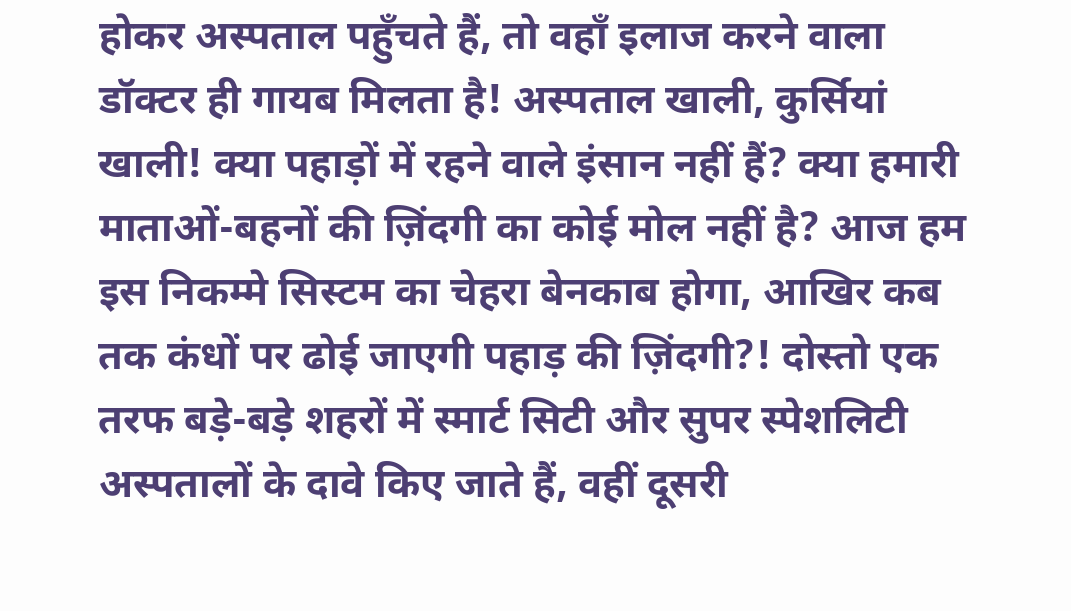होकर अस्पताल पहुँचते हैं, तो वहाँ इलाज करने वाला डॉक्टर ही गायब मिलता है! अस्पताल खाली, कुर्सियां खाली! क्या पहाड़ों में रहने वाले इंसान नहीं हैं? क्या हमारी माताओं-बहनों की ज़िंदगी का कोई मोल नहीं है? आज हम इस निकम्मे सिस्टम का चेहरा बेनकाब होगा, आखिर कब तक कंधों पर ढोई जाएगी पहाड़ की ज़िंदगी?! दोस्तो एक तरफ बड़े-बड़े शहरों में स्मार्ट सिटी और सुपर स्पेशलिटी अस्पतालों के दावे किए जाते हैं, वहीं दूसरी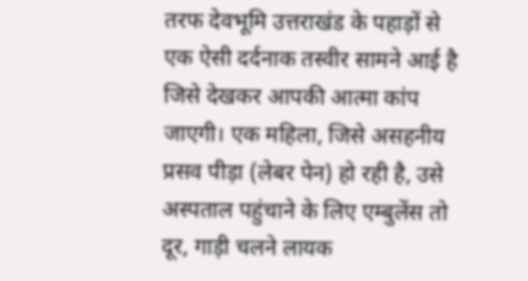तरफ देवभूमि उत्तराखंड के पहाड़ों से एक ऐसी दर्दनाक तस्वीर सामने आई है जिसे देखकर आपकी आत्मा कांप जाएगी। एक महिला, जिसे असहनीय प्रसव पीड़ा (लेबर पेन) हो रही है, उसे अस्पताल पहुंचाने के लिए एम्बुलेंस तो दूर, गाड़ी चलने लायक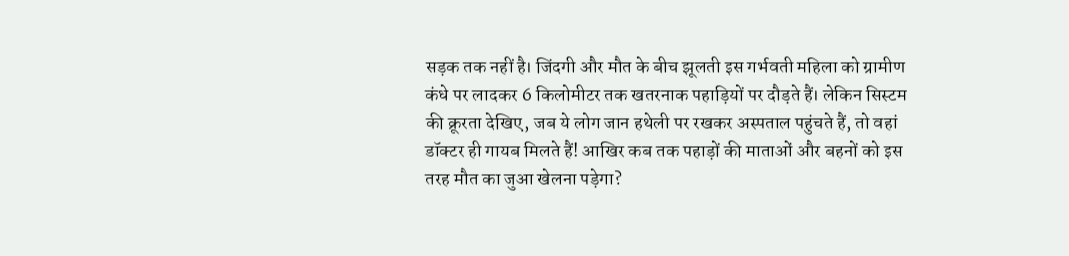सड़क तक नहीं है। जिंदगी और मौत के बीच झूलती इस गर्भवती महिला को ग्रामीण कंधे पर लादकर 6 किलोमीटर तक खतरनाक पहाड़ियों पर दौड़ते हैं। लेकिन सिस्टम की क्रूरता देखिए, जब ये लोग जान हथेली पर रखकर अस्पताल पहुंचते हैं, तो वहां डॉक्टर ही गायब मिलते हैं! आखिर कब तक पहाड़ों की माताओं और बहनों को इस तरह मौत का जुआ खेलना पड़ेगा?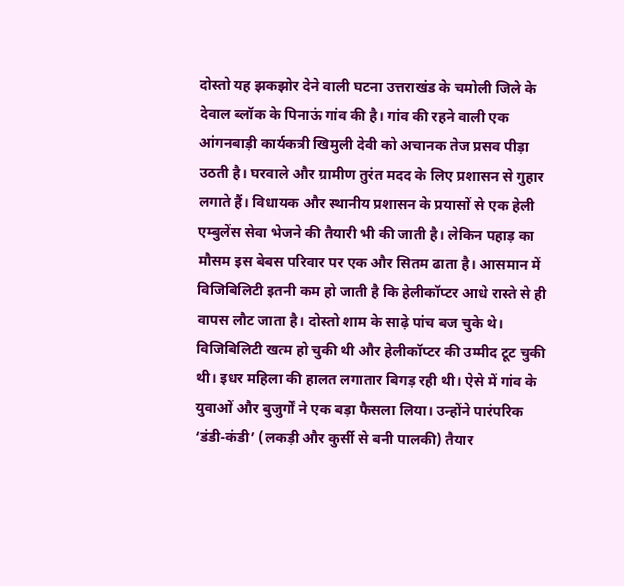दोस्तो यह झकझोर देने वाली घटना उत्तराखंड के चमोली जिले के देवाल ब्लॉक के पिनाऊं गांव की है। गांव की रहने वाली एक आंगनबाड़ी कार्यकत्री खिमुली देवी को अचानक तेज प्रसव पीड़ा उठती है। घरवाले और ग्रामीण तुरंत मदद के लिए प्रशासन से गुहार लगाते हैं। विधायक और स्थानीय प्रशासन के प्रयासों से एक हेली एम्बुलेंस सेवा भेजने की तैयारी भी की जाती है। लेकिन पहाड़ का मौसम इस बेबस परिवार पर एक और सितम ढाता है। आसमान में विजिबिलिटी इतनी कम हो जाती है कि हेलीकॉप्टर आधे रास्ते से ही वापस लौट जाता है। दोस्तो शाम के साढ़े पांच बज चुके थे। विजिबिलिटी खत्म हो चुकी थी और हेलीकॉप्टर की उम्मीद टूट चुकी थी। इधर महिला की हालत लगातार बिगड़ रही थी। ऐसे में गांव के युवाओं और बुजुर्गों ने एक बड़ा फैसला लिया। उन्होंने पारंपरिक ‘डंडी-कंडी’ (लकड़ी और कुर्सी से बनी पालकी) तैयार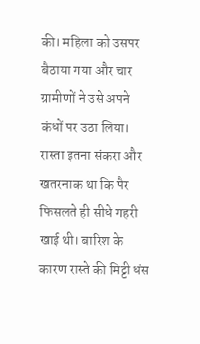की। महिला को उसपर बैठाया गया और चार ग्रामीणों ने उसे अपने कंधों पर उठा लिया। रास्ता इतना संकरा और खतरनाक था कि पैर फिसलते ही सीधे गहरी खाई थी। बारिश के कारण रास्ते की मिट्टी धंस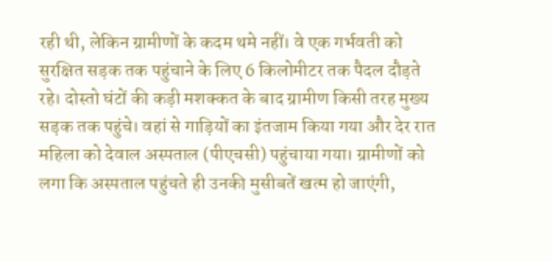रही थी, लेकिन ग्रामीणों के कदम थमे नहीं। वे एक गर्भवती को सुरक्षित सड़क तक पहुंचाने के लिए 6 किलोमीटर तक पैदल दौड़ते रहे। दोस्तो घंटों की कड़ी मशक्कत के बाद ग्रामीण किसी तरह मुख्य सड़क तक पहुंचे। वहां से गाड़ियों का इंतजाम किया गया और देर रात महिला को देवाल अस्पताल (पीएचसी) पहुंचाया गया। ग्रामीणों को लगा कि अस्पताल पहुंचते ही उनकी मुसीबतें खत्म हो जाएंगी,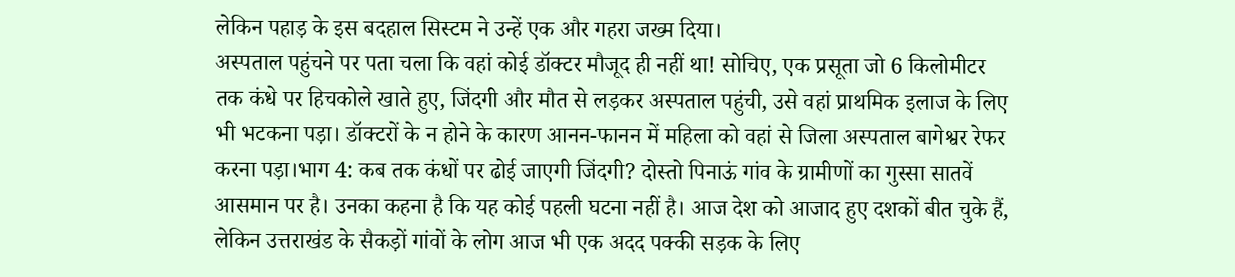लेकिन पहाड़ के इस बदहाल सिस्टम ने उन्हें एक और गहरा जख्म दिया।
अस्पताल पहुंचने पर पता चला कि वहां कोई डॉक्टर मौजूद ही नहीं था! सोचिए, एक प्रसूता जो 6 किलोमीटर तक कंधे पर हिचकोले खाते हुए, जिंदगी और मौत से लड़कर अस्पताल पहुंची, उसे वहां प्राथमिक इलाज के लिए भी भटकना पड़ा। डॉक्टरों के न होने के कारण आनन-फानन में महिला को वहां से जिला अस्पताल बागेश्वर रेफर करना पड़ा।भाग 4: कब तक कंधों पर ढोई जाएगी जिंदगी? दोस्तो पिनाऊं गांव के ग्रामीणों का गुस्सा सातवें आसमान पर है। उनका कहना है कि यह कोई पहली घटना नहीं है। आज देश को आजाद हुए दशकों बीत चुके हैं, लेकिन उत्तराखंड के सैकड़ों गांवों के लोग आज भी एक अदद पक्की सड़क के लिए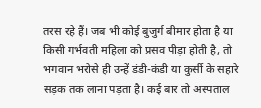तरस रहे हैं। जब भी कोई बुजुर्ग बीमार होता है या किसी गर्भवती महिला को प्रसव पीड़ा होती है, तो भगवान भरोसे ही उन्हें डंडी-कंडी या कुर्सी के सहारे सड़क तक लाना पड़ता है। कई बार तो अस्पताल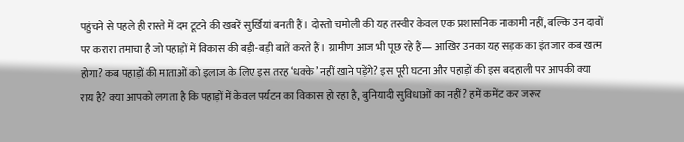पहुंचने से पहले ही रास्ते में दम टूटने की खबरें सुर्खियां बनती हैं। दोस्तो चमोली की यह तस्वीर केवल एक प्रशासनिक नाकामी नहीं, बल्कि उन दावों पर करारा तमाचा है जो पहाड़ों में विकास की बड़ी-बड़ी बातें करते हैं। ग्रामीण आज भी पूछ रहे हैं— आखिर उनका यह सड़क का इंतजार कब खत्म होगा? कब पहाड़ों की माताओं को इलाज के लिए इस तरह ‘धक्के’ नहीं खाने पड़ेंगे? इस पूरी घटना और पहाड़ों की इस बदहाली पर आपकी क्या राय है? क्या आपको लगता है कि पहाड़ों में केवल पर्यटन का विकास हो रहा है, बुनियादी सुविधाओं का नहीं? हमें कमेंट कर जरूर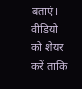बताएं। वीडियो को शेयर करें ताकि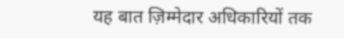यह बात ज़िम्मेदार अधिकारियों तक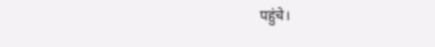पहुंचे।